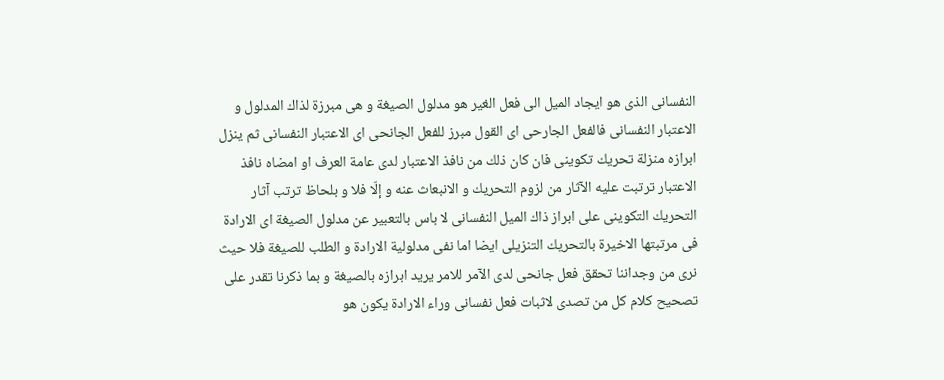النفسانى الذى هو ايجاد الميل الى فعل الغير هو مدلول الصيغة و هى مبرزة لذاك المدلول و الاعتبار النفسانى فالفعل الجارحى اى القول مبرز للفعل الجانحى اى الاعتبار النفسانى ثم ينزل ابرازه منزلة تحريك تكوينى فان كان ذلك من نافذ الاعتبار لدى عامة العرف او امضاه نافذ الاعتبار ترتبت عليه الآثار من لزوم التحريك و الانبعاث عنه و إلّا فلا و بلحاظ ترتب آثار التحريك التكوينى على ابراز ذاك الميل النفسانى لا باس بالتعبير عن مدلول الصيغة اى الارادة فى مرتبتها الاخيرة بالتحريك التنزيلى ايضا اما نفى مدلولية الارادة و الطلب للصيغة فلا حيث نرى من وجداننا تحقق فعل جانحى لدى الآمر للامر يريد ابرازه بالصيغة و بما ذكرنا تقدر على تصحيح كلام كل من تصدى لاثبات فعل نفسانى وراء الارادة يكون هو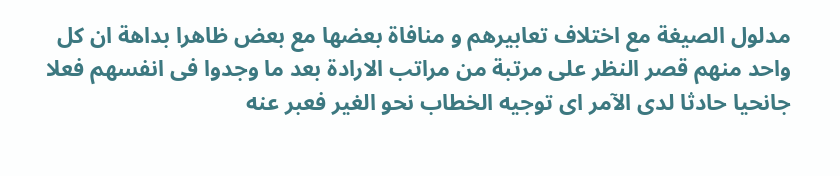مدلول الصيغة مع اختلاف تعابيرهم و منافاة بعضها مع بعض ظاهرا بداهة ان كل واحد منهم قصر النظر على مرتبة من مراتب الارادة بعد ما وجدوا فى انفسهم فعلا جانحيا حادثا لدى الآمر اى توجيه الخطاب نحو الغير فعبر عنه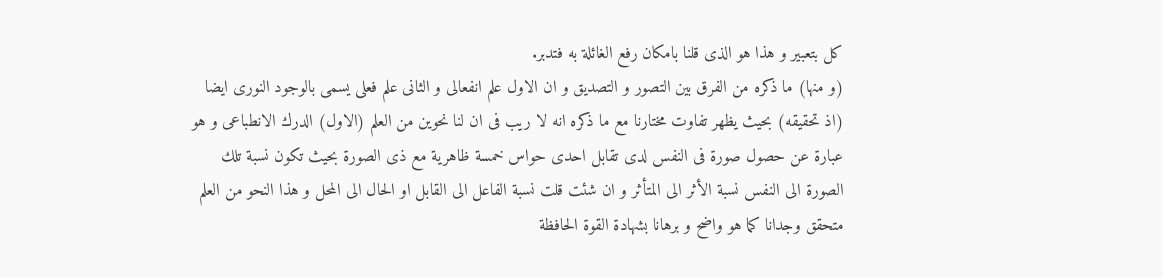كل بتعبير و هذا هو الذى قلنا بامكان رفع الغائلة به فتدبر.
(و منها) ما ذكره من الفرق بين التصور و التصديق و ان الاول علم انفعالى و الثانى علم فعلى يسمى بالوجود النورى ايضا (اذ تحقيقه) بحيث يظهر تفاوت مختارنا مع ما ذكره انه لا ريب فى ان لنا نحوين من العلم (الاول) الدرك الانطباعى و هو عبارة عن حصول صورة فى النفس لدى تقابل احدى حواس خمسة ظاهرية مع ذى الصورة بحيث تكون نسبة تلك الصورة الى النفس نسبة الأثر الى المتأثر و ان شئت قلت نسبة الفاعل الى القابل او الحال الى المحل و هذا النحو من العلم متحقق وجدانا كما هو واضح و برهانا بشهادة القوة الحافظة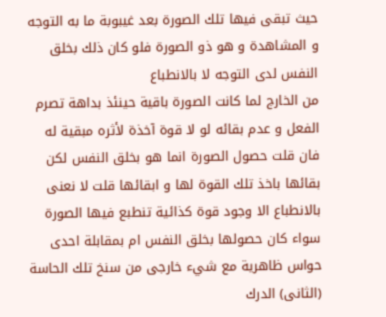حيث تبقى فيها تلك الصورة بعد غيبوبة ما به التوجه و المشاهدة و هو ذو الصورة فلو كان ذلك بخلق النفس لدى التوجه لا بالانطباع
من الخارج لما كانت الصورة باقية حينئذ بداهة تصرم الفعل و عدم بقائه لو لا قوة آخذة لأثره مبقية له فان قلت حصول الصورة انما هو بخلق النفس لكن بقائها باخذ تلك القوة لها و ابقائها قلت لا نعنى بالانطباع الا وجود قوة كذائية تنطبع فيها الصورة سواء كان حصولها بخلق النفس ام بمقابلة احدى حواس ظاهرية مع شيء خارجى من سنخ تلك الحاسة (الثانى) الدرك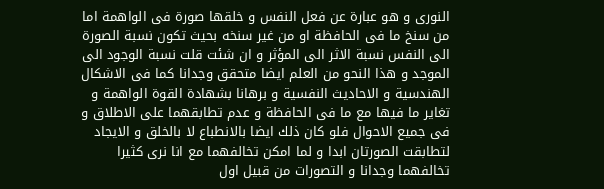النورى و هو عبارة عن فعل النفس و خلقها صورة فى الواهمة اما من سنخ ما فى الحافظة او من غير سنخه بحيث تكون نسبة الصورة الى النفس نسبة الاثر الى المؤثر و ان شئت قلت نسبة الوجود الى الموجد و هذا النحو من العلم ايضا متحقق وجدانا كما فى الاشكال الهندسية و الاحاديث النفسية و برهانا بشهادة القوة الواهمة و تغاير ما فيها مع ما فى الحافظة و عدم تطابقهما على الاطلاق و فى جميع الاحوال فلو كان ذلك ايضا بالانطباع لا بالخلق و الايجاد لتطابقت الصورتان ابدا و لما امكن تخالفهما مع انا نرى كثيرا تخالفهما وجدانا و التصورات من قبيل اول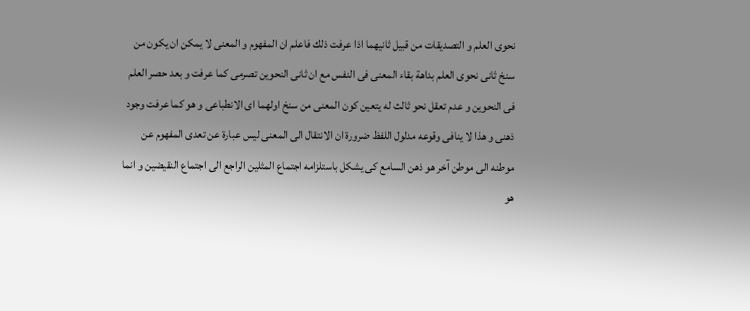نحوى العلم و التصديقات من قبيل ثانيهما اذا عرفت ذلك فاعلم ان المفهوم و المعنى لا يمكن ان يكون من سنخ ثانى نحوى العلم بداهة بقاء المعنى فى النفس مع ان ثانى النحوين تصرمى كما عرفت و بعد حصر العلم فى النحوين و عدم تعقل نحو ثالث له يتعين كون المعنى من سنخ اولهما اى الانطباعى و هو كما عرفت وجود ذهنى و هذا لا ينافى وقوعه مدلول اللفظ ضرورة ان الانتقال الى المعنى ليس عبارة عن تعدى المفهوم عن موطنه الى موطن آخر هو ذهن السامع كى يشكل باستلزامه اجتماع المثلين الراجع الى اجتماع النقيضين و انما هو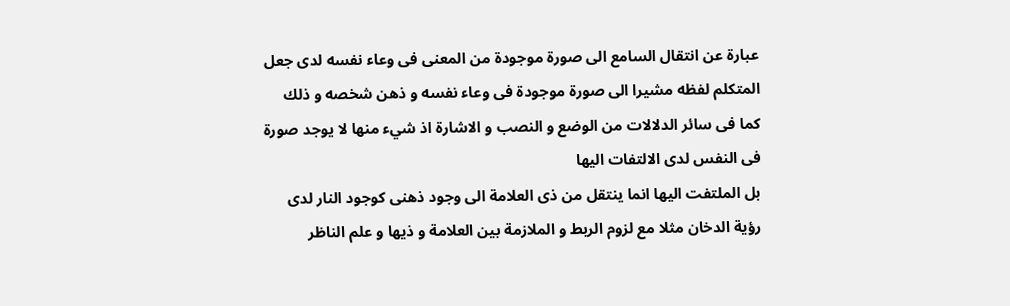عبارة عن انتقال السامع الى صورة موجودة من المعنى فى وعاء نفسه لدى جعل المتكلم لفظه مشيرا الى صورة موجودة فى وعاء نفسه و ذهن شخصه و ذلك كما فى سائر الدلالات من الوضع و النصب و الاشارة اذ شيء منها لا يوجد صورة فى النفس لدى الالتفات اليها
بل الملتفت اليها انما ينتقل من ذى العلامة الى وجود ذهنى كوجود النار لدى رؤية الدخان مثلا مع لزوم الربط و الملازمة بين العلامة و ذيها و علم الناظر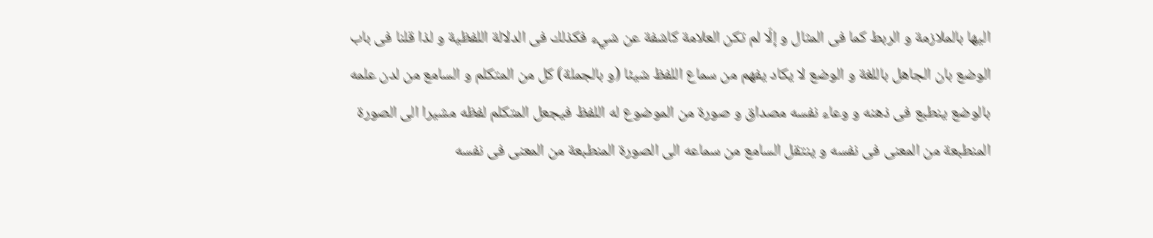اليها بالملازمة و الربط كما فى المثال و إلّا لم تكن العلامة كاشفة عن شيء فكذلك فى الدلالة اللفظية و لذا قلنا فى باب الوضع بان الجاهل باللغة و الوضع لا يكاد يفهم من سماع اللفظ شيئا (و بالجملة) كل من المتكلم و السامع من لدن علمه بالوضع ينطبع فى ذهنه و وعاء نفسه مصداق و صورة من الموضوع له اللفظ فيجعل المتكلم لفظه مشيرا الى الصورة المنطبعة من المعنى فى نفسه و ينتقل السامع من سماعه الى الصورة المنطبعة من المعنى فى نفسه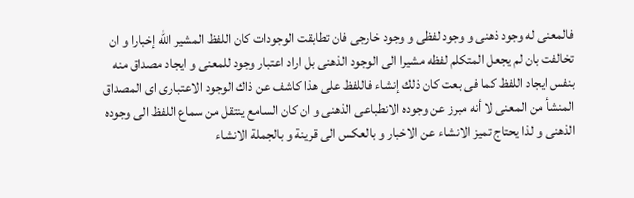فالمعنى له وجود ذهنى و وجود لفظى و وجود خارجى فان تطابقت الوجودات كان اللفظ المشير الله إخبارا و ان تخالفت بان لم يجعل المتكلم لفظه مشيرا الى الوجود الذهنى بل اراد اعتبار وجود للمعنى و ايجاد مصداق منه بنفس ايجاد اللفظ كما فى بعت كان ذلك إنشاء فاللفظ على هذا كاشف عن ذاك الوجود الاعتبارى اى المصداق المنشأ من المعنى لا أنه مبرز عن وجوده الانطباعى الذهنى و ان كان السامع ينتقل من سماع اللفظ الى وجوده الذهنى و لذا يحتاج تميز الانشاء عن الاخبار و بالعكس الى قرينة و بالجملة الانشاء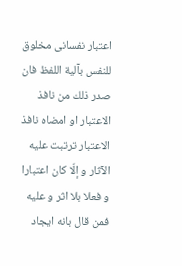اعتبار نفسانى مخلوق للنفس بآلية اللفظ فان صدر ذلك من نافذ الاعتبار او امضاه نافذ الاعتبار ترتبت عليه الآثار و إلّا كان اعتبارا و فعلا بلا اثر و عليه فمن قال بانه ايجاد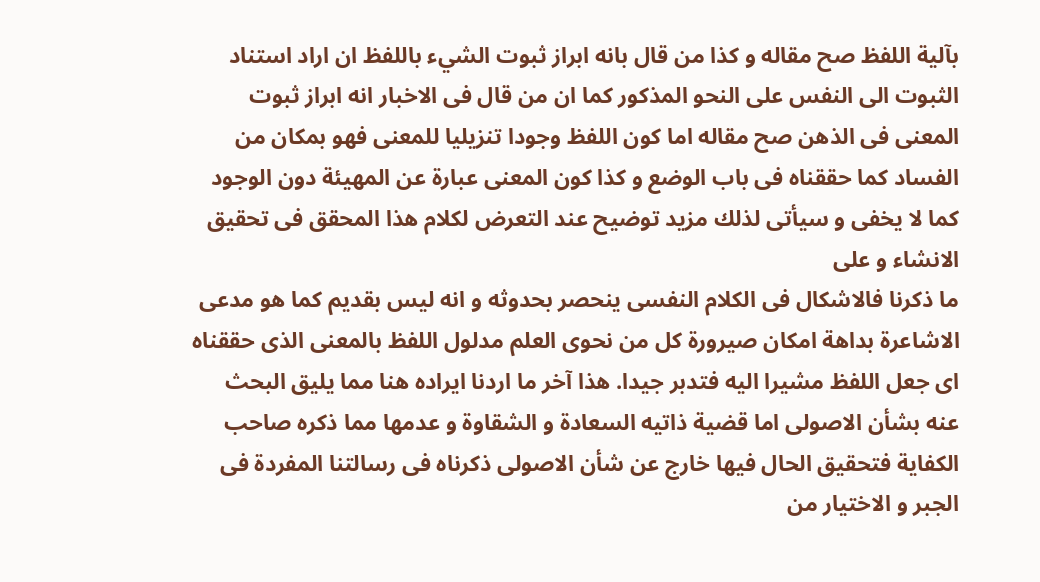بآلية اللفظ صح مقاله و كذا من قال بانه ابراز ثبوت الشيء باللفظ ان اراد استناد الثبوت الى النفس على النحو المذكور كما ان من قال فى الاخبار انه ابراز ثبوت المعنى فى الذهن صح مقاله اما كون اللفظ وجودا تنزيليا للمعنى فهو بمكان من الفساد كما حققناه فى باب الوضع و كذا كون المعنى عبارة عن المهيئة دون الوجود كما لا يخفى و سيأتى لذلك مزيد توضيح عند التعرض لكلام هذا المحقق فى تحقيق الانشاء و على
ما ذكرنا فالاشكال فى الكلام النفسى ينحصر بحدوثه و انه ليس بقديم كما هو مدعى الاشاعرة بداهة امكان صيرورة كل من نحوى العلم مدلول اللفظ بالمعنى الذى حققناه اى جعل اللفظ مشيرا اليه فتدبر جيدا. هذا آخر ما اردنا ايراده هنا مما يليق البحث عنه بشأن الاصولى اما قضية ذاتيه السعادة و الشقاوة و عدمها مما ذكره صاحب الكفاية فتحقيق الحال فيها خارج عن شأن الاصولى ذكرناه فى رسالتنا المفردة فى الجبر و الاختيار من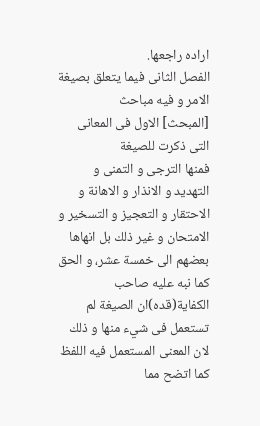اراده راجعها.
الفصل الثانى فيما يتعلق بصيغة الامر و فيه مباحث
[المبحث] الاول فى المعانى التى ذكرت للصيغة
فمنها الترجى و التمنى و التهديد و الانذار و الاهانة و الاحتقار و التعجيز و التسخير و الامتحان و غير ذلك بل انهاها بعضهم الى خمسة عشر، و الحق كما نبه عليه صاحب الكفاية(قده)ان الصيغة لم تستعمل فى شيء منها و ذلك لان المعنى المستعمل فيه اللفظ كما اتضح مما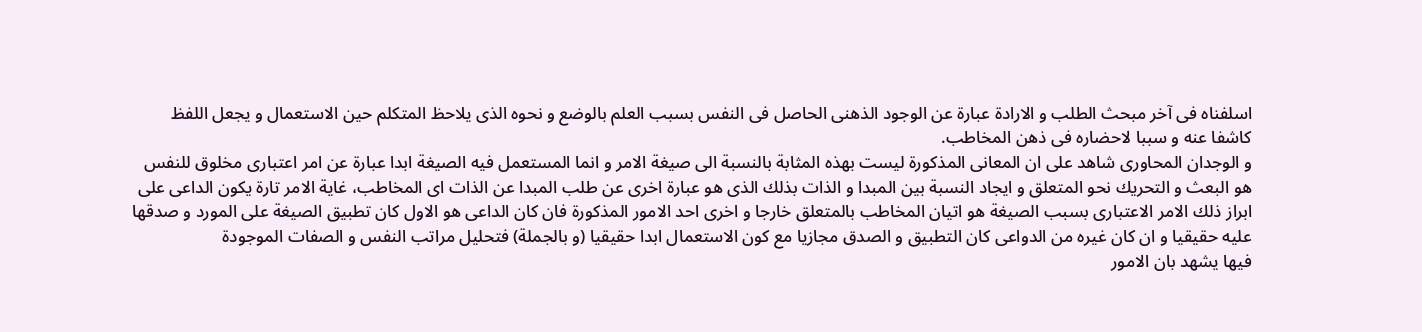اسلفناه فى آخر مبحث الطلب و الارادة عبارة عن الوجود الذهنى الحاصل فى النفس بسبب العلم بالوضع و نحوه الذى يلاحظ المتكلم حين الاستعمال و يجعل اللفظ كاشفا عنه و سببا لاحضاره فى ذهن المخاطب.
و الوجدان المحاورى شاهد على ان المعانى المذكورة ليست بهذه المثابة بالنسبة الى صيغة الامر و انما المستعمل فيه الصيغة ابدا عبارة عن امر اعتبارى مخلوق للنفس هو البعث و التحريك نحو المتعلق و ايجاد النسبة بين المبدا و الذات بذلك الذى هو عبارة اخرى عن طلب المبدا عن الذات اى المخاطب، غاية الامر تارة يكون الداعى على ابراز ذلك الامر الاعتبارى بسبب الصيغة هو اتيان المخاطب بالمتعلق خارجا و اخرى احد الامور المذكورة فان كان الداعى هو الاول كان تطبيق الصيغة على المورد و صدقها عليه حقيقيا و ان كان غيره من الدواعى كان التطبيق و الصدق مجازيا مع كون الاستعمال ابدا حقيقيا (و بالجملة) فتحليل مراتب النفس و الصفات الموجودة
فيها يشهد بان الامور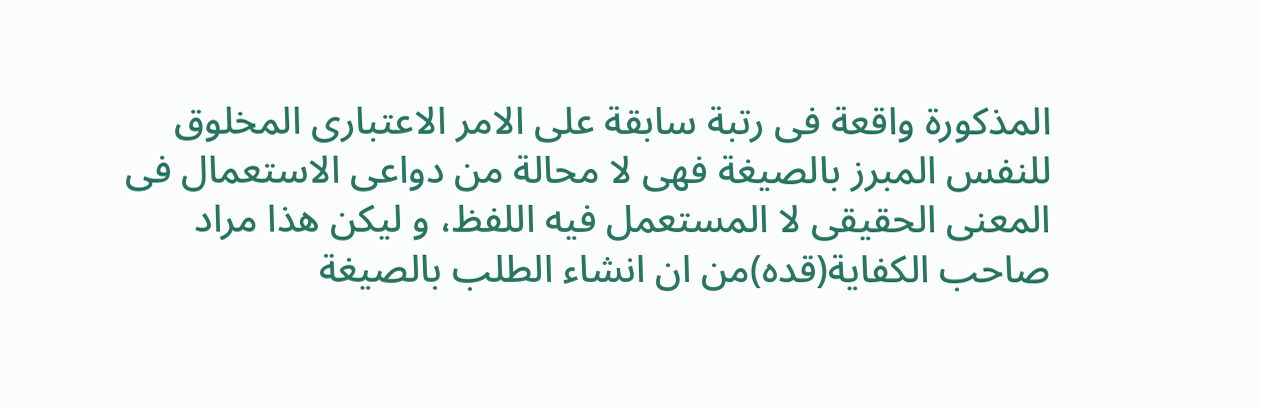المذكورة واقعة فى رتبة سابقة على الامر الاعتبارى المخلوق للنفس المبرز بالصيغة فهى لا محالة من دواعى الاستعمال فى المعنى الحقيقى لا المستعمل فيه اللفظ، و ليكن هذا مراد صاحب الكفاية(قده)من ان انشاء الطلب بالصيغة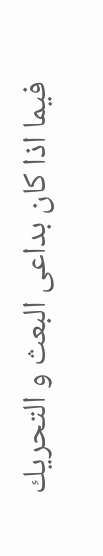فيما اذا كان بداعى البعث و التحريك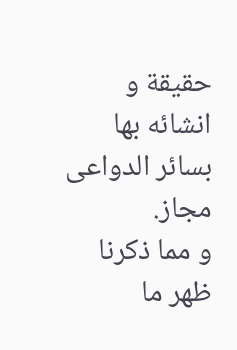حقيقة و انشائه بها بسائر الدواعى مجاز.
و مما ذكرنا ظهر ما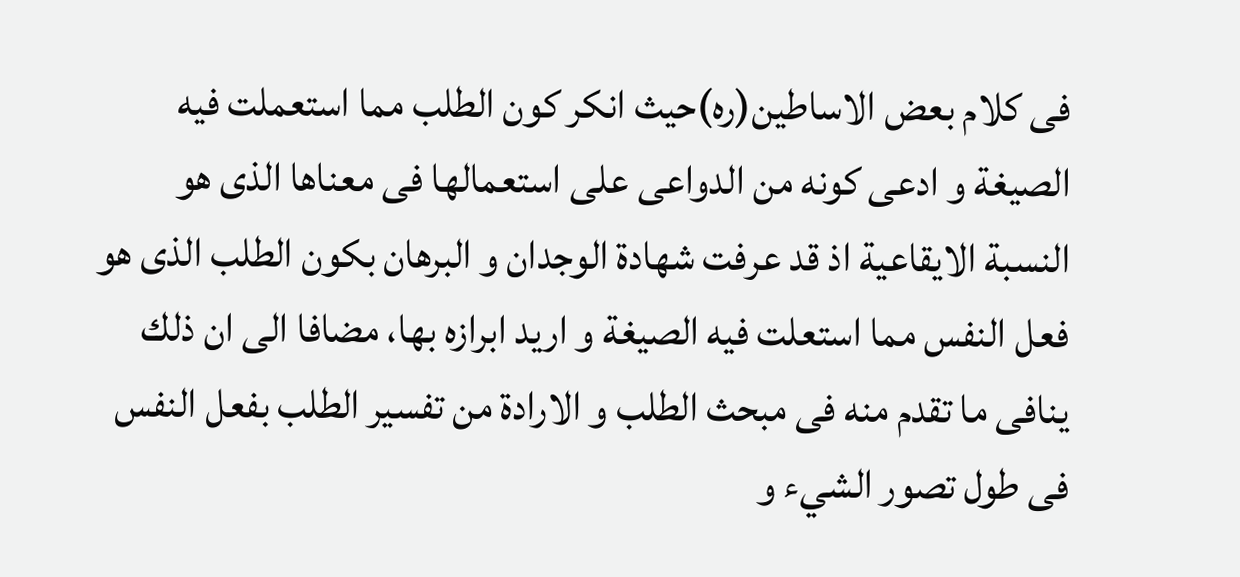فى كلام بعض الاساطين(ره)حيث انكر كون الطلب مما استعملت فيه الصيغة و ادعى كونه من الدواعى على استعمالها فى معناها الذى هو النسبة الايقاعية اذ قد عرفت شهادة الوجدان و البرهان بكون الطلب الذى هو فعل النفس مما استعلت فيه الصيغة و اريد ابرازه بها، مضافا الى ان ذلك ينافى ما تقدم منه فى مبحث الطلب و الارادة من تفسير الطلب بفعل النفس فى طول تصور الشيء و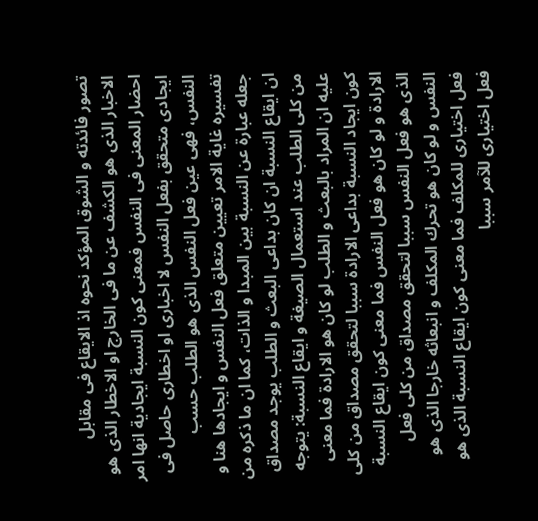تصور فائدته و الشوق المؤكد نحوه اذ الايقاع فى مقابل الاخبار الذى هو الكشف عن ما فى الخارج او الاخطار الذى هو احضار المعنى فى النفس فمعنى كون النسبة ايجادية انها امر ايجادى متحقق بفعل النفس لا اخبارى او اخطارى حاصل فى النفس، فهى عين فعل النفس الذى هو الطلب حسب تفسيره غاية الامر تعيين متعلق فعل النفس و ايجادها هنا و جعله عبارة عن النسبة بين المبدا و الذات، كما ان ما ذكره من ان ايقاع النسبة ان كان بداعى البعث و الطلب يوجد مصداق من كلى الطلب عند استعمال الصيغة و ايقاع النسبة: يتوجه عليه ان المراد بالبعث و الطلب لو كان هو الارادة فما معنى كون ايجاد النسبة بداعى الارادة سببا لتحقق مصداق من كلى الارادة و لو كان هو فعل النفس فما معنى كون ايقاع النسبة الذى هو فعل النفس سببا لتحقق مصداق من كلى فعل النفس و لو كان هو تحرك المكلف و انبعاثه خارجا الذى هو فعل اختيارى للمكلف فما معنى كون ايقاع النسبة الذى هو فعل اختيارى للآمر سببا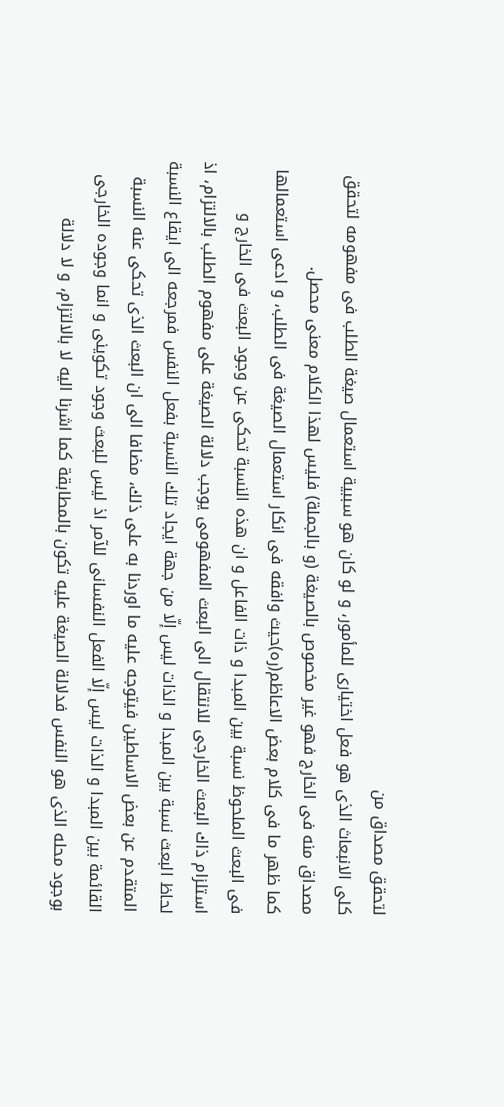لتحقق مصداق من
كلى الانبعاث الذى هو فعل اختيارى للمأمور، و لو كان هو سببية استعمال صيغة الطلب فى مفهومه لتحقق مصداق منه فى الخارج فهو غير مخصوص بالصيغة (و بالجملة) فليس لهذا الكلام معنى محصل.
كما ظهر ما فى كلام بعض الاعاظم(ره)حيث وافقه فى انكار استعمال الصيغة فى الطلب، و ادعى استعمالها فى البعث الملحوظ نسبة بين المبدا و ذات الفاعل و ان هذه النسبة تحكى عن وجود البعث فى الخارج و استلزام ذاك البعث الخارجى للانتقال الى البعث المفهومى يوجب دلالة الصيغة على مفهوم الطلب بالالتزام، اذ لحاظ البعث نسبة بين المبدا و الذات ليس إلّا من جهة ايجاد تلك النسبة بفعل النفس فمرجعه الى ايقاع النسبة المتقدم عن بعض الاساطين فيتوجه عليه ما اوردنا به على ذلك، مضافا الى ان البعث الذى تحكى عنه النسبة القائمة بين المبدا و الذات ليس إلّا الفعل النفسانى للآمر اذ ليس للبعث وجود تكوينى و انما وجوده الخارجى بوجود محله الذى هو النفس فدلالة الصيغة عليه تكون بالمطابقة كما اشرنا اليه لا بالالتزام، و لا دلالة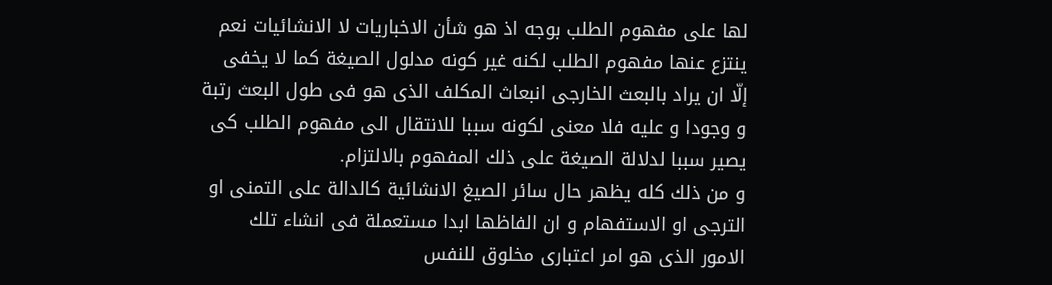لها على مفهوم الطلب بوجه اذ هو شأن الاخباريات لا الانشائيات نعم ينتزع عنها مفهوم الطلب لكنه غير كونه مدلول الصيغة كما لا يخفى إلّا ان يراد بالبعث الخارجى انبعاث المكلف الذى هو فى طول البعث رتبة و وجودا و عليه فلا معنى لكونه سببا للانتقال الى مفهوم الطلب كى يصير سببا لدلالة الصيغة على ذلك المفهوم بالالتزام.
و من ذلك كله يظهر حال سائر الصيغ الانشائية كالدالة على التمنى او الترجى او الاستفهام و ان الفاظها ابدا مستعملة فى انشاء تلك الامور الذى هو امر اعتبارى مخلوق للنفس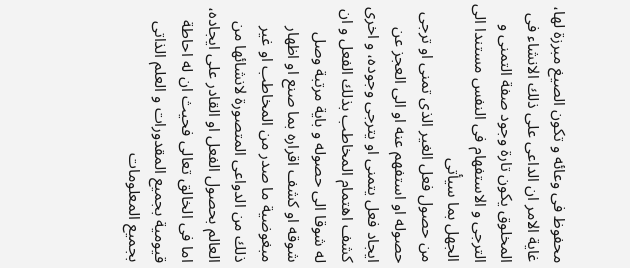محفوظ فى وعائه و تكون الصيغ مبرزة لها، غاية الامر ان الداعى على ذلك الانشاء فى المخلوق يكون تارة وجود صفة التمنى و الترجى و الاستفهام فى النفس مستندا الى الجهل بما سيأتى
من حصول فعل الغير الذى تمنى او ترجى حصوله او استفهم عنه او الى العجز عن ايجاد فعل يتمنى او يترجى وجوده، و اخرى كشف اهتمام المخاطب بذلك الفعل و ان له شوقا الى حصوله و باية مرتبة وصل شوقه او كشف اقراره بما صنع او اظهار مبغوضية ما صدر من المخاطب او غير ذلك من الدواعى المتصورة لانشائها من العالم بحصول الفعل او القادر على ايجاده، اما فى الخالق تعالى فحيث ان له احاطة قيومية بجميع المقدورات و العلم الذاتى بجميع المعلومات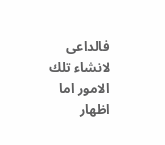فالداعى لانشاء تلك الامور اما اظهار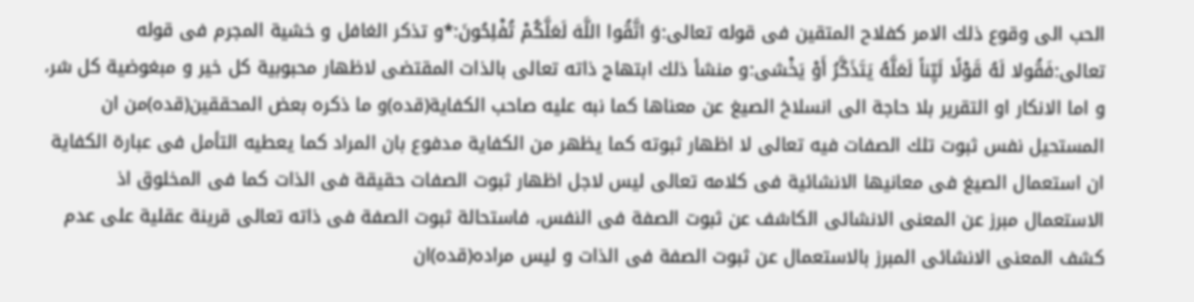الحب الى وقوع ذلك الامر كفلاح المتقين فى قوله تعالى:وَ اتَّقُوا اللَّهَ لَعَلَّكُمْ تُفْلِحُونَ:*و تذكر الغافل و خشية المجرم فى قوله تعالى:فَقُولا لَهُ قَوْلًا لَيِّناً لَعَلَّهُ يَتَذَكَّرُ أَوْ يَخْشى:و منشأ ذلك ابتهاج ذاته تعالى بالذات المقتضى لاظهار محبوبية كل خير و مبغوضية كل شر، و اما الانكار او التقرير بلا حاجة الى انسلاخ الصيغ عن معناها كما نبه عليه صاحب الكفاية(قده)و ما ذكره بعض المحققين(قده)من ان المستحيل نفس ثبوت تلك الصفات فيه تعالى لا اظهار ثبوته كما يظهر من الكفاية مدفوع بان المراد كما يعطيه التأمل فى عبارة الكفاية ان استعمال الصيغ فى معانيها الانشائية فى كلامه تعالى ليس لاجل اظهار ثبوت الصفات حقيقة فى الذات كما فى المخلوق اذ الاستعمال مبرز عن المعنى الانشائى الكاشف عن ثبوت الصفة فى النفس، فاستحالة ثبوت الصفة فى ذاته تعالى قرينة عقلية على عدم كشف المعنى الانشائى المبرز بالاستعمال عن ثبوت الصفة فى الذات و ليس مراده(قده)ان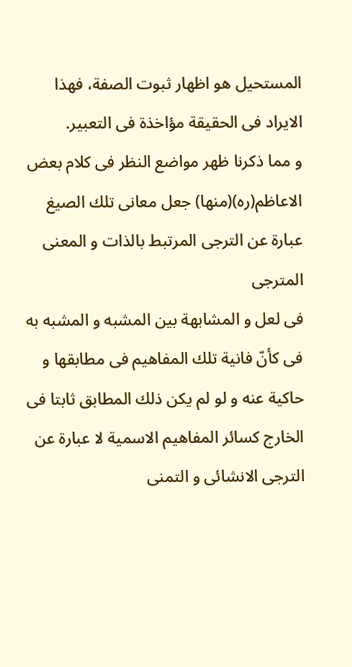المستحيل هو اظهار ثبوت الصفة، فهذا الايراد فى الحقيقة مؤاخذة فى التعبير.
و مما ذكرنا ظهر مواضع النظر فى كلام بعض الاعاظم(ره)(منها) جعل معانى تلك الصيغ عبارة عن الترجى المرتبط بالذات و المعنى المترجى
فى لعل و المشابهة بين المشبه و المشبه به فى كأنّ فانية تلك المفاهيم فى مطابقها و حاكية عنه و لو لم يكن ذلك المطابق ثابتا فى الخارج كسائر المفاهيم الاسمية لا عبارة عن الترجى الانشائى و التمنى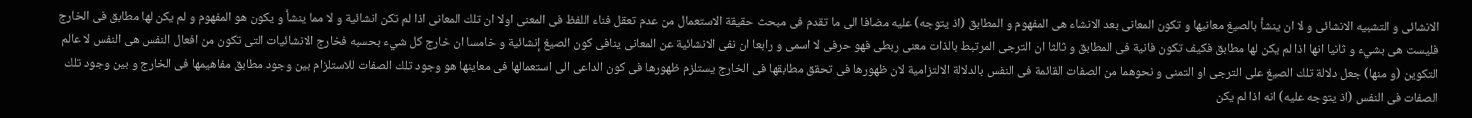الانشائى و التشبيه الانشائى و لا ان ينشأ بالصيغ معانيها و تكون المعانى بعد الانشاء هى المفهوم و المطابق (اذ يتوجه) عليه مضافا الى ما تقدم فى مبحث حقيقة الاستعمال من عدم تعقل فناء اللفظ فى المعنى اولا ان تلك المعانى اذا لم تكن انشائية و لا مما ينشأ و يكون هو المفهوم و لم يكن لها مطابق فى الخارج فليست هى بشيء و ثانيا انها اذا لم يكن لها مطابق فكيف تكون فانية فى المطابق و ثالثا ان الترجى المرتبط بالذات معنى ربطى فهو حرفى لا اسمى و رابعا ان نفى الانشائية عن المعانى ينافى كون الصيغ إنشائية و خامسا ان خارج كل شيء بحسبه فخارج الانشائيات التى تكون من افعال النفس هى النفس لا عالم التكوين (و منها) جعل دلالة تلك الصيغ على الترجى او التمنى و نحوهما من الصفات القائمة فى النفس بالدلالة الالتزامية لان ظهورها فى تحقق مطابقها فى الخارج يستلزم ظهورها فى كون الداعى الى استعمالها فى معاينها هو وجود تلك الصفات للاستلزام بين وجود مطابق مفاهيمها فى الخارج و بين وجود تلك الصفات فى النفس (اذ يتوجه عليه) انه اذا لم يكن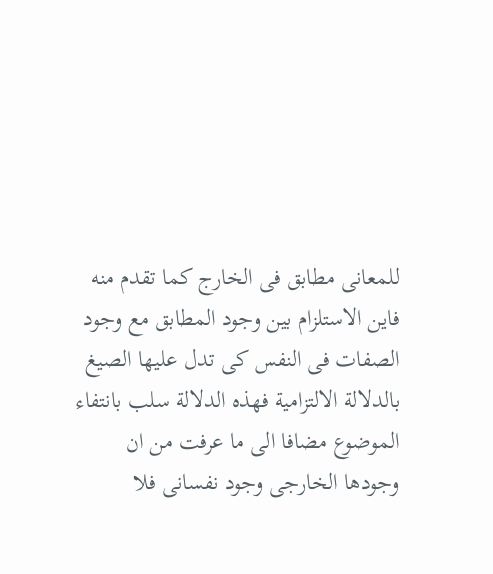للمعانى مطابق فى الخارج كما تقدم منه فاين الاستلزام بين وجود المطابق مع وجود الصفات فى النفس كى تدل عليها الصيغ بالدلالة الالتزامية فهذه الدلالة سلب بانتفاء الموضوع مضافا الى ما عرفت من ان وجودها الخارجى وجود نفسانى فلا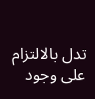تدل بالالتزام على وجود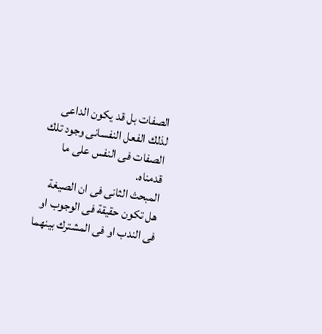الصفات بل قد يكون الداعى لذلك الفعل النفسانى وجود تلك الصفات فى النفس على ما قدمناه.
المبحث الثانى فى ان الصيغة هل تكون حقيقة فى الوجوب او فى الندب او فى المشترك بينهما